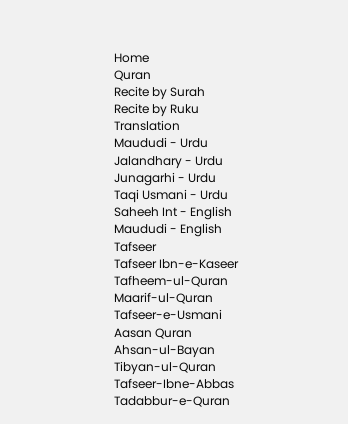Home
Quran
Recite by Surah
Recite by Ruku
Translation
Maududi - Urdu
Jalandhary - Urdu
Junagarhi - Urdu
Taqi Usmani - Urdu
Saheeh Int - English
Maududi - English
Tafseer
Tafseer Ibn-e-Kaseer
Tafheem-ul-Quran
Maarif-ul-Quran
Tafseer-e-Usmani
Aasan Quran
Ahsan-ul-Bayan
Tibyan-ul-Quran
Tafseer-Ibne-Abbas
Tadabbur-e-Quran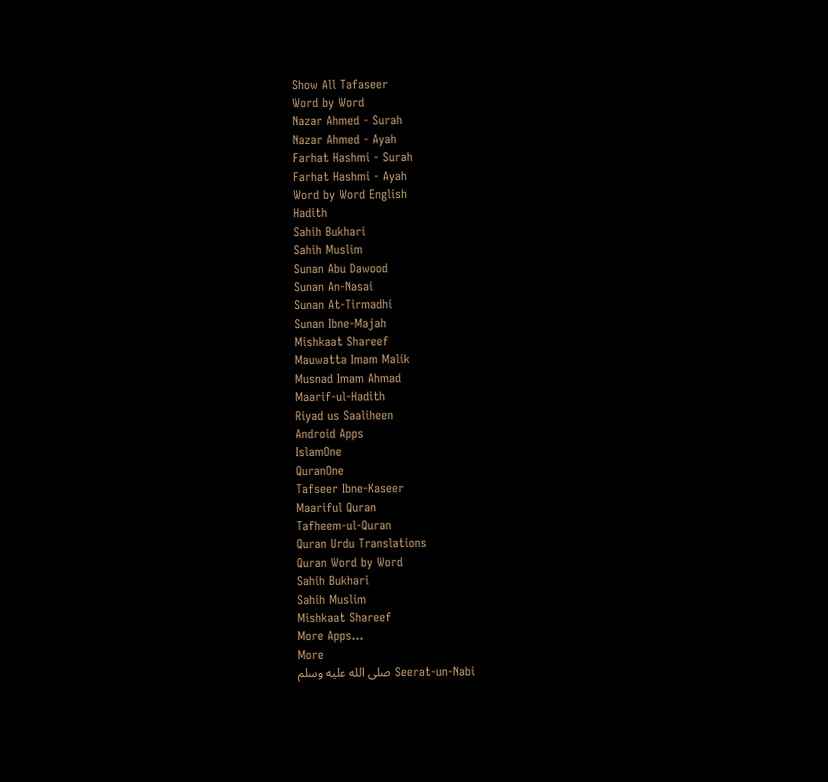Show All Tafaseer
Word by Word
Nazar Ahmed - Surah
Nazar Ahmed - Ayah
Farhat Hashmi - Surah
Farhat Hashmi - Ayah
Word by Word English
Hadith
Sahih Bukhari
Sahih Muslim
Sunan Abu Dawood
Sunan An-Nasai
Sunan At-Tirmadhi
Sunan Ibne-Majah
Mishkaat Shareef
Mauwatta Imam Malik
Musnad Imam Ahmad
Maarif-ul-Hadith
Riyad us Saaliheen
Android Apps
IslamOne
QuranOne
Tafseer Ibne-Kaseer
Maariful Quran
Tafheem-ul-Quran
Quran Urdu Translations
Quran Word by Word
Sahih Bukhari
Sahih Muslim
Mishkaat Shareef
More Apps...
More
Seerat-un-Nabi صلى الله عليه وسلم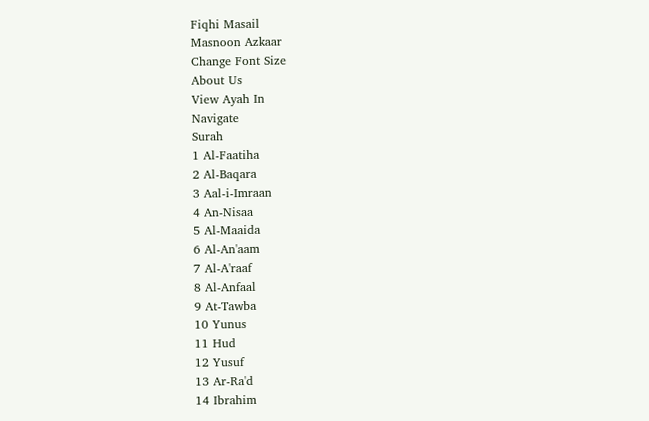Fiqhi Masail
Masnoon Azkaar
Change Font Size
About Us
View Ayah In
Navigate
Surah
1 Al-Faatiha
2 Al-Baqara
3 Aal-i-Imraan
4 An-Nisaa
5 Al-Maaida
6 Al-An'aam
7 Al-A'raaf
8 Al-Anfaal
9 At-Tawba
10 Yunus
11 Hud
12 Yusuf
13 Ar-Ra'd
14 Ibrahim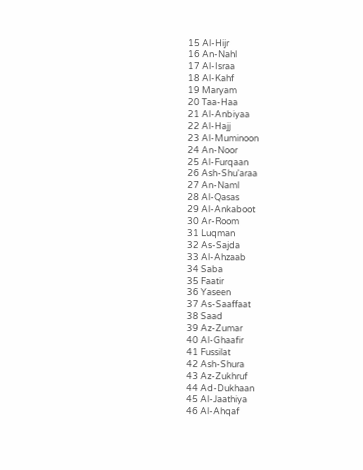15 Al-Hijr
16 An-Nahl
17 Al-Israa
18 Al-Kahf
19 Maryam
20 Taa-Haa
21 Al-Anbiyaa
22 Al-Hajj
23 Al-Muminoon
24 An-Noor
25 Al-Furqaan
26 Ash-Shu'araa
27 An-Naml
28 Al-Qasas
29 Al-Ankaboot
30 Ar-Room
31 Luqman
32 As-Sajda
33 Al-Ahzaab
34 Saba
35 Faatir
36 Yaseen
37 As-Saaffaat
38 Saad
39 Az-Zumar
40 Al-Ghaafir
41 Fussilat
42 Ash-Shura
43 Az-Zukhruf
44 Ad-Dukhaan
45 Al-Jaathiya
46 Al-Ahqaf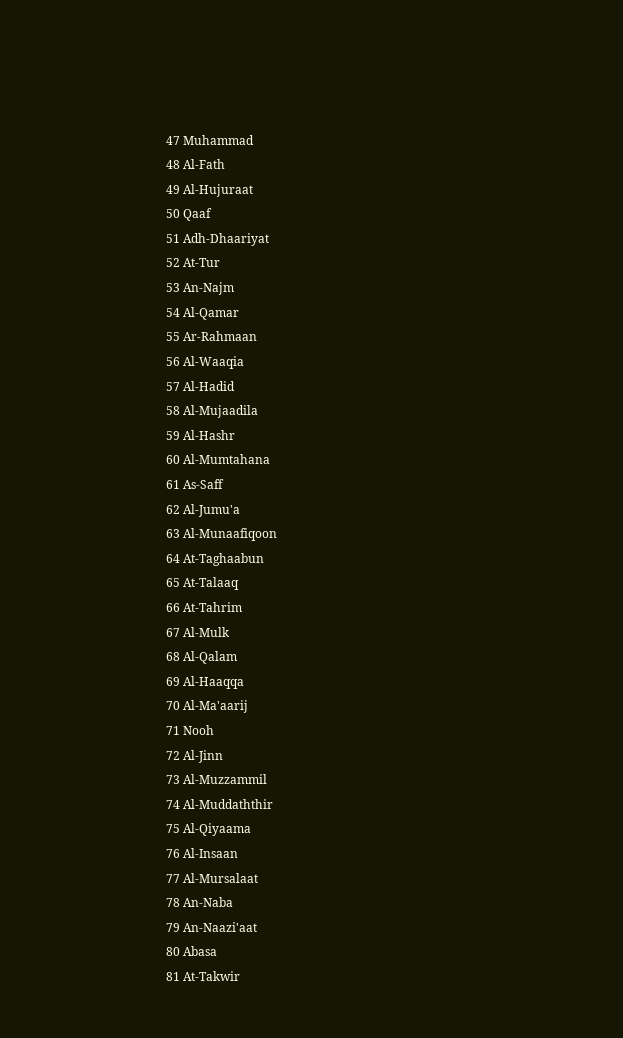47 Muhammad
48 Al-Fath
49 Al-Hujuraat
50 Qaaf
51 Adh-Dhaariyat
52 At-Tur
53 An-Najm
54 Al-Qamar
55 Ar-Rahmaan
56 Al-Waaqia
57 Al-Hadid
58 Al-Mujaadila
59 Al-Hashr
60 Al-Mumtahana
61 As-Saff
62 Al-Jumu'a
63 Al-Munaafiqoon
64 At-Taghaabun
65 At-Talaaq
66 At-Tahrim
67 Al-Mulk
68 Al-Qalam
69 Al-Haaqqa
70 Al-Ma'aarij
71 Nooh
72 Al-Jinn
73 Al-Muzzammil
74 Al-Muddaththir
75 Al-Qiyaama
76 Al-Insaan
77 Al-Mursalaat
78 An-Naba
79 An-Naazi'aat
80 Abasa
81 At-Takwir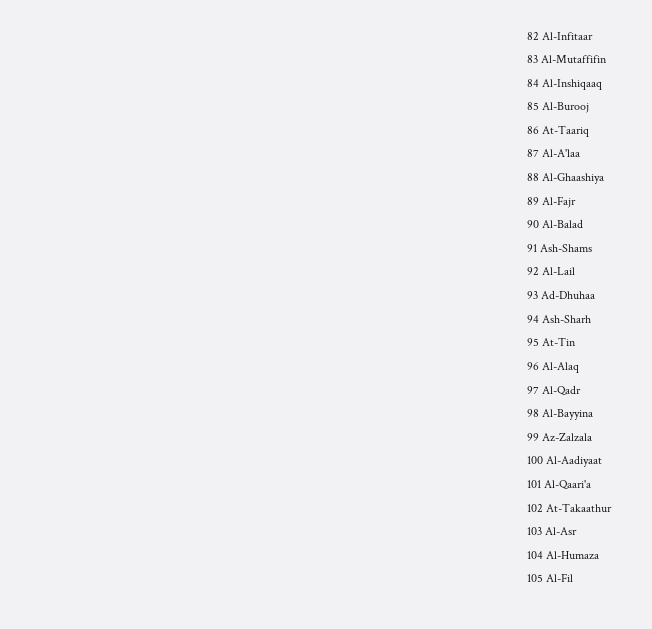82 Al-Infitaar
83 Al-Mutaffifin
84 Al-Inshiqaaq
85 Al-Burooj
86 At-Taariq
87 Al-A'laa
88 Al-Ghaashiya
89 Al-Fajr
90 Al-Balad
91 Ash-Shams
92 Al-Lail
93 Ad-Dhuhaa
94 Ash-Sharh
95 At-Tin
96 Al-Alaq
97 Al-Qadr
98 Al-Bayyina
99 Az-Zalzala
100 Al-Aadiyaat
101 Al-Qaari'a
102 At-Takaathur
103 Al-Asr
104 Al-Humaza
105 Al-Fil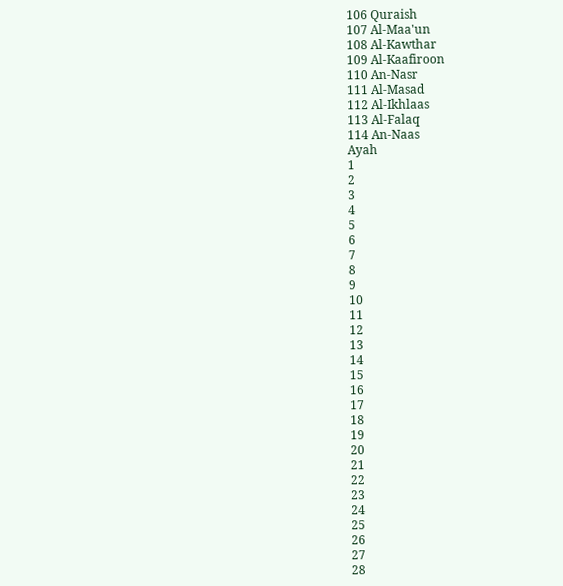106 Quraish
107 Al-Maa'un
108 Al-Kawthar
109 Al-Kaafiroon
110 An-Nasr
111 Al-Masad
112 Al-Ikhlaas
113 Al-Falaq
114 An-Naas
Ayah
1
2
3
4
5
6
7
8
9
10
11
12
13
14
15
16
17
18
19
20
21
22
23
24
25
26
27
28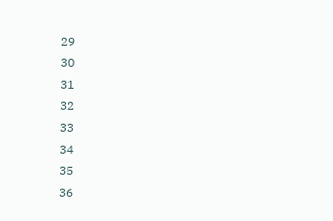29
30
31
32
33
34
35
36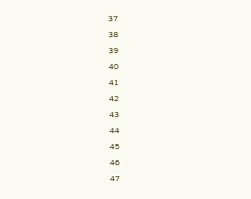37
38
39
40
41
42
43
44
45
46
47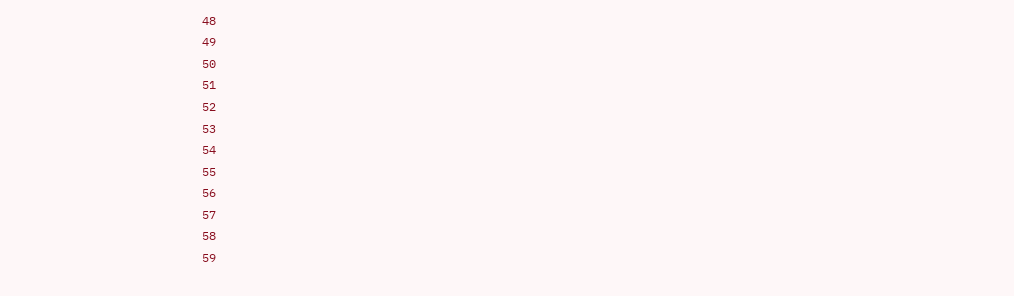48
49
50
51
52
53
54
55
56
57
58
59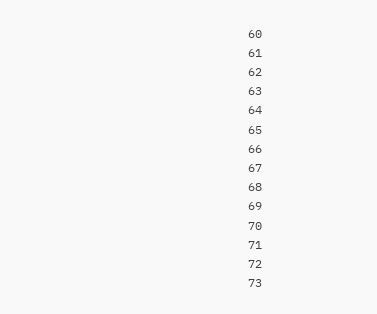60
61
62
63
64
65
66
67
68
69
70
71
72
73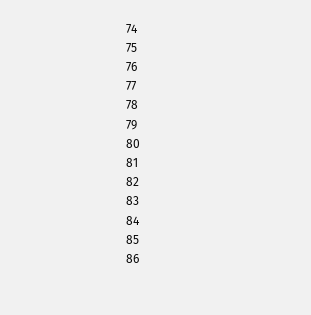74
75
76
77
78
79
80
81
82
83
84
85
86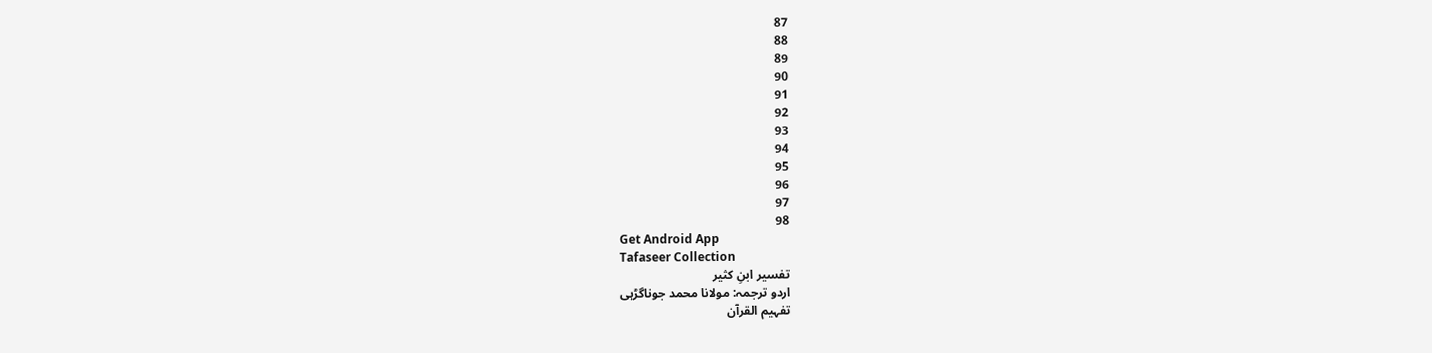87
88
89
90
91
92
93
94
95
96
97
98
Get Android App
Tafaseer Collection
تفسیر ابنِ کثیر
اردو ترجمہ: مولانا محمد جوناگڑہی
تفہیم القرآن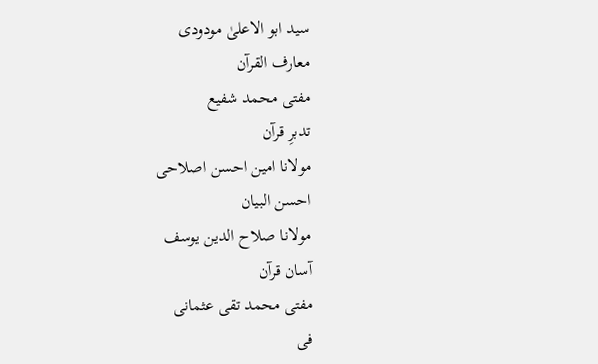سید ابو الاعلیٰ مودودی
معارف القرآن
مفتی محمد شفیع
تدبرِ قرآن
مولانا امین احسن اصلاحی
احسن البیان
مولانا صلاح الدین یوسف
آسان قرآن
مفتی محمد تقی عثمانی
فی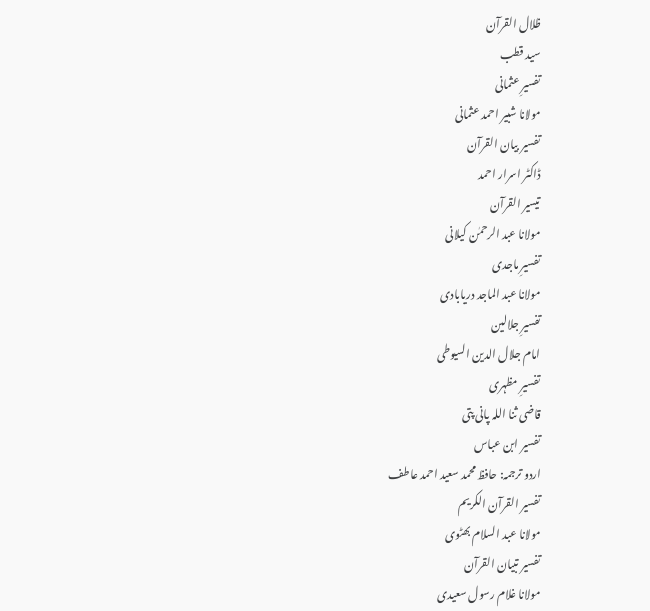ظلال القرآن
سید قطب
تفسیرِ عثمانی
مولانا شبیر احمد عثمانی
تفسیر بیان القرآن
ڈاکٹر اسرار احمد
تیسیر القرآن
مولانا عبد الرحمٰن کیلانی
تفسیرِ ماجدی
مولانا عبد الماجد دریابادی
تفسیرِ جلالین
امام جلال الدین السیوطی
تفسیرِ مظہری
قاضی ثنا اللہ پانی پتی
تفسیر ابن عباس
اردو ترجمہ: حافظ محمد سعید احمد عاطف
تفسیر القرآن الکریم
مولانا عبد السلام بھٹوی
تفسیر تبیان القرآن
مولانا غلام رسول سعیدی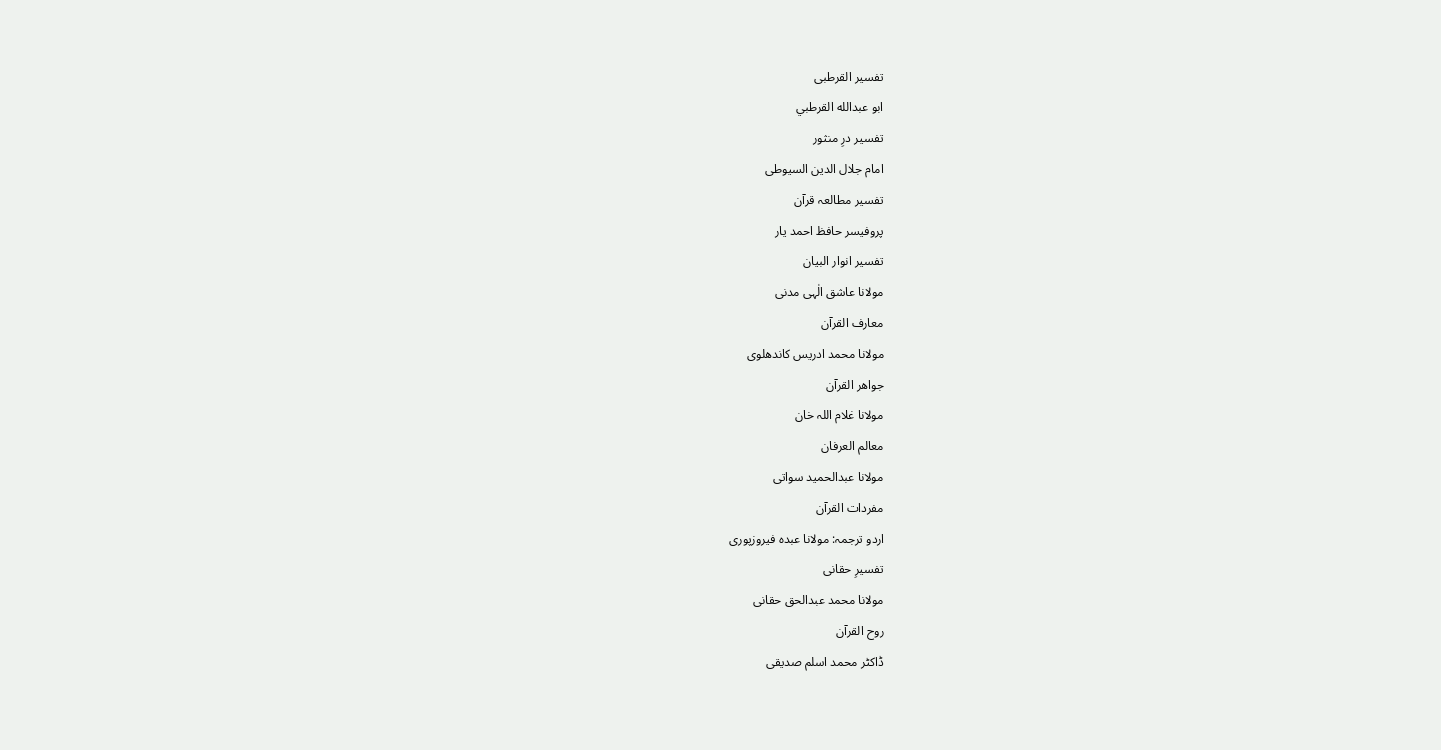تفسیر القرطبی
ابو عبدالله القرطبي
تفسیر درِ منثور
امام جلال الدین السیوطی
تفسیر مطالعہ قرآن
پروفیسر حافظ احمد یار
تفسیر انوار البیان
مولانا عاشق الٰہی مدنی
معارف القرآن
مولانا محمد ادریس کاندھلوی
جواھر القرآن
مولانا غلام اللہ خان
معالم العرفان
مولانا عبدالحمید سواتی
مفردات القرآن
اردو ترجمہ: مولانا عبدہ فیروزپوری
تفسیرِ حقانی
مولانا محمد عبدالحق حقانی
روح القرآن
ڈاکٹر محمد اسلم صدیقی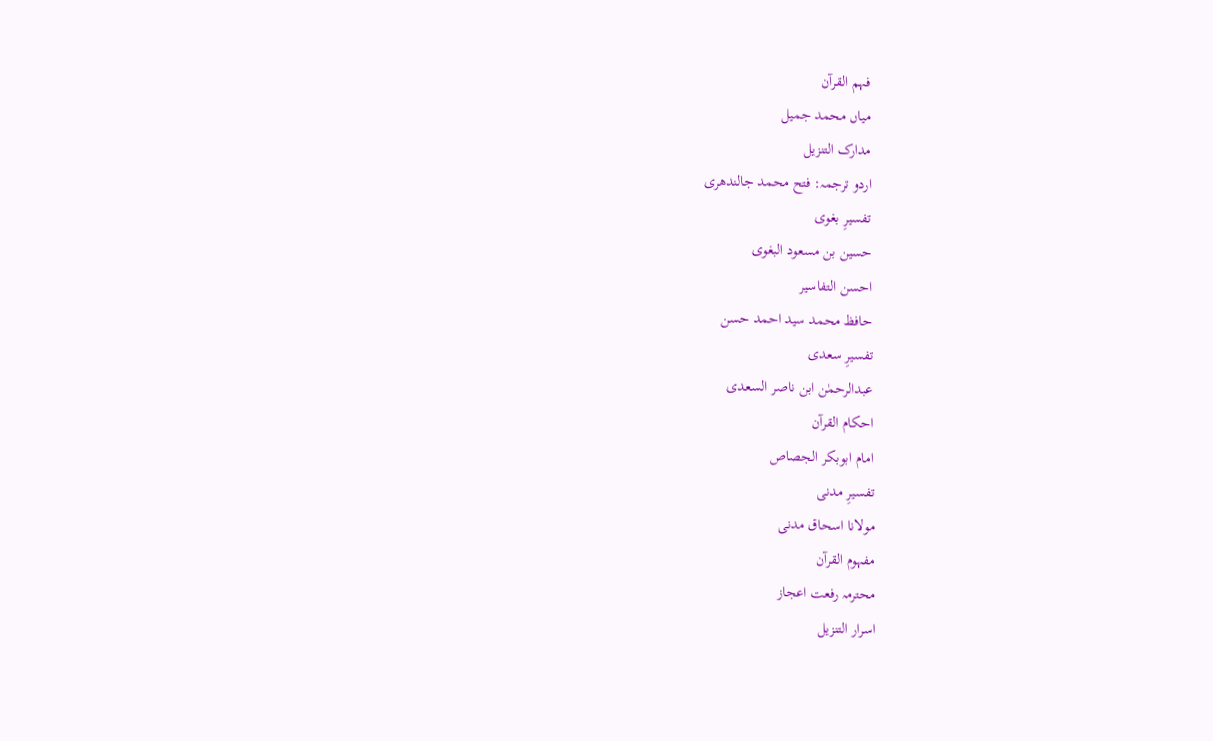فہم القرآن
میاں محمد جمیل
مدارک التنزیل
اردو ترجمہ: فتح محمد جالندھری
تفسیرِ بغوی
حسین بن مسعود البغوی
احسن التفاسیر
حافظ محمد سید احمد حسن
تفسیرِ سعدی
عبدالرحمٰن ابن ناصر السعدی
احکام القرآن
امام ابوبکر الجصاص
تفسیرِ مدنی
مولانا اسحاق مدنی
مفہوم القرآن
محترمہ رفعت اعجاز
اسرار التنزیل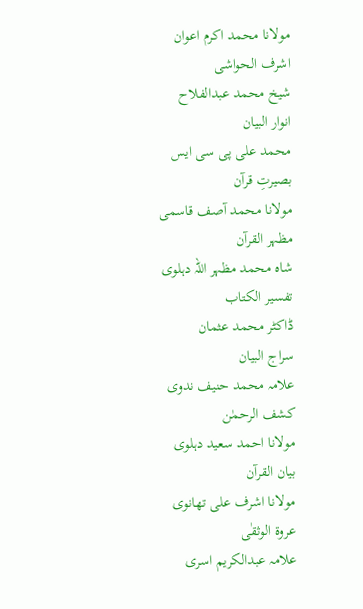مولانا محمد اکرم اعوان
اشرف الحواشی
شیخ محمد عبدالفلاح
انوار البیان
محمد علی پی سی ایس
بصیرتِ قرآن
مولانا محمد آصف قاسمی
مظہر القرآن
شاہ محمد مظہر اللہ دہلوی
تفسیر الکتاب
ڈاکٹر محمد عثمان
سراج البیان
علامہ محمد حنیف ندوی
کشف الرحمٰن
مولانا احمد سعید دہلوی
بیان القرآن
مولانا اشرف علی تھانوی
عروۃ الوثقٰی
علامہ عبدالکریم اسری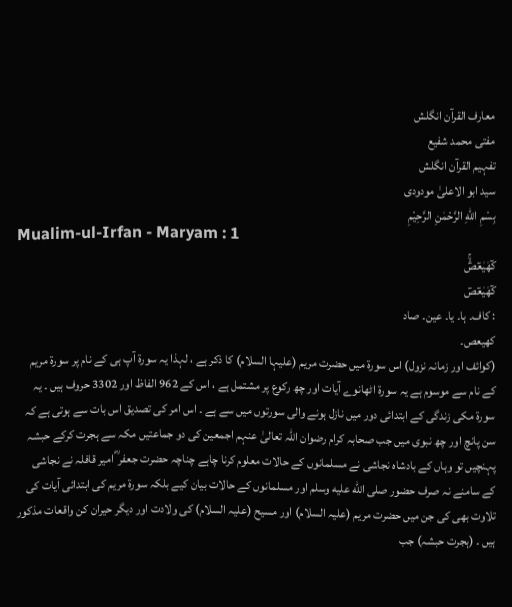معارف القرآن انگلش
مفتی محمد شفیع
تفہیم القرآن انگلش
سید ابو الاعلیٰ مودودی
بِسْمِ اللّٰهِ الرَّحْمٰنِ الرَّحِيْمِ
Mualim-ul-Irfan - Maryam : 1
كٓهٰیٰعٓصٓ۫ۚ
كٓهٰيٰعٓصٓ
: کاف۔ ہا۔ یا۔ عین۔ صاد
کھیعص۔
(کوائف اور زمانہ نزول) اس سورة میں حضرت مریم (علیہا السلام) کا ذکر ہے ، لہذا یہ سورة آپ ہی کے نام پر سورة مریم کے نام سے موسوم ہے یہ سورة اٹھانوے آیات اور چھ رکوع پر مشتمل ہے ، اس کے 962 الفاظ اور 3302 حروف ہیں ۔ یہ سورة مکی زندگی کے ابتدائی دور میں نازل ہونے والی سورتوں میں سے ہے ۔ اس امر کی تصدیق اس بات سے ہوتی ہے کہ سن پانچ اور چھ نبوی میں جب صحابہ کرام رضوان اللہ تعالیٰ عنہم اجمعین کی دو جماعتیں مکہ سے ہجرت کرکے حبشہ پہنچیں تو وہاں کے بادشاہ نجاشی نے مسلمانوں کے حالات معلوم کرنا چاہے چناچہ حضرت جعفر ؓ امیر قافلہ نے نجاشی کے سامنے نہ صرف حضور صلى الله عليه وسلم اور مسلمانوں کے حالات بیان کیے بلکہ سورة مریم کی ابتدائی آیات کی تلاوت بھی کی جن میں حضرت مریم (علیہ السلام) اور مسیح (علیہ السلام) کی ولادت اور دیگر حیران کن واقعات مذکور ہیں ۔ (ہجرت حبشہ) جب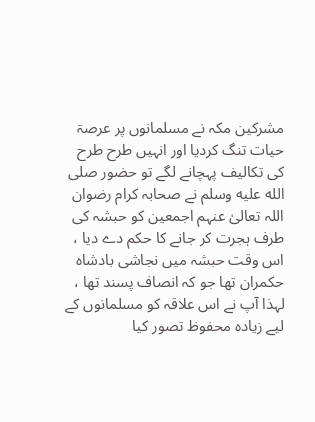مشرکین مکہ نے مسلمانوں پر عرصۃ حیات تنگ کردیا اور انہیں طرح طرح کی تکالیف پہچانے لگے تو حضور صلى الله عليه وسلم نے صحابہ کرام رضوان اللہ تعالیٰ عنہم اجمعین کو حبشہ کی طرف ہجرت کر جانے کا حکم دے دیا ، اس وقت حبشہ میں نجاشی بادشاہ حکمران تھا جو کہ انصاف پسند تھا ، لہذا آپ نے اس علاقہ کو مسلمانوں کے لیے زیادہ محفوظ تصور کیا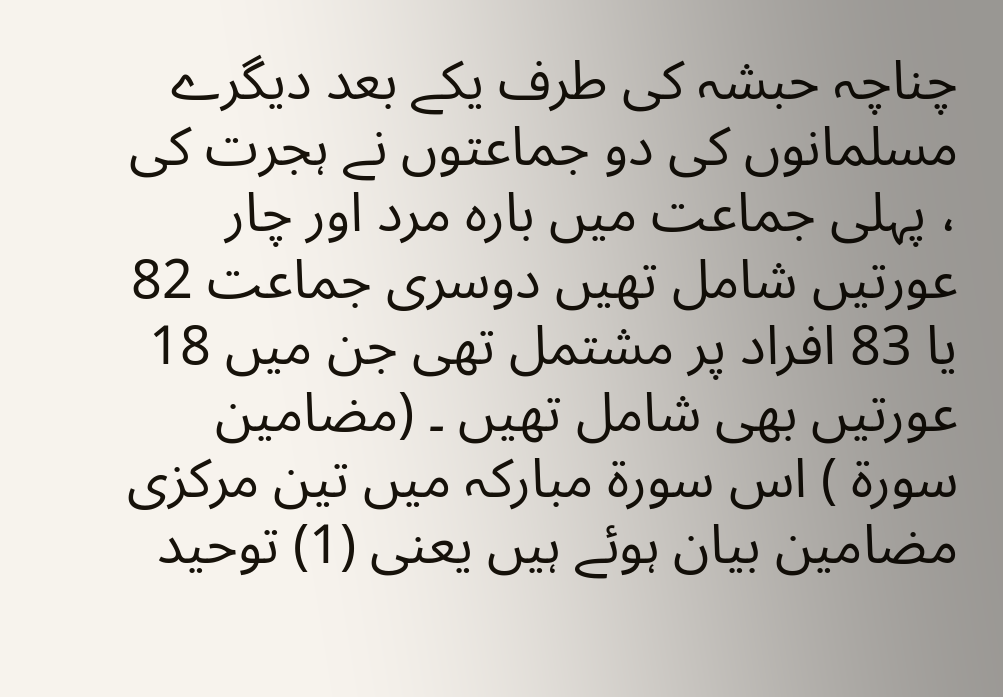چناچہ حبشہ کی طرف یکے بعد دیگرے مسلمانوں کی دو جماعتوں نے ہجرت کی ، پہلی جماعت میں بارہ مرد اور چار عورتیں شامل تھیں دوسری جماعت 82 یا 83 افراد پر مشتمل تھی جن میں 18 عورتیں بھی شامل تھیں ۔ (مضامین سورة ) اس سورة مبارکہ میں تین مرکزی مضامین بیان ہوئے ہیں یعنی (1) توحید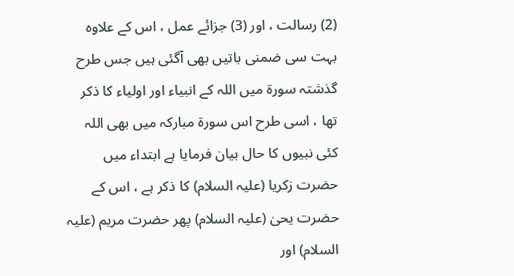(2) رسالت ، اور (3) جزائے عمل ، اس کے علاوہ بہت سی ضمنی باتیں بھی آگئی ہیں جس طرح گذشتہ سورة میں اللہ کے انبیاء اور اولیاء کا ذکر تھا ، اسی طرح اس سورة مبارکہ میں بھی اللہ کئی نبیوں کا حال بیان فرمایا ہے ابتداء میں حضرت زکریا (علیہ السلام) کا ذکر ہے ، اس کے حضرت یحیٰ (علیہ السلام) پھر حضرت مریم (علیہ السلام) اور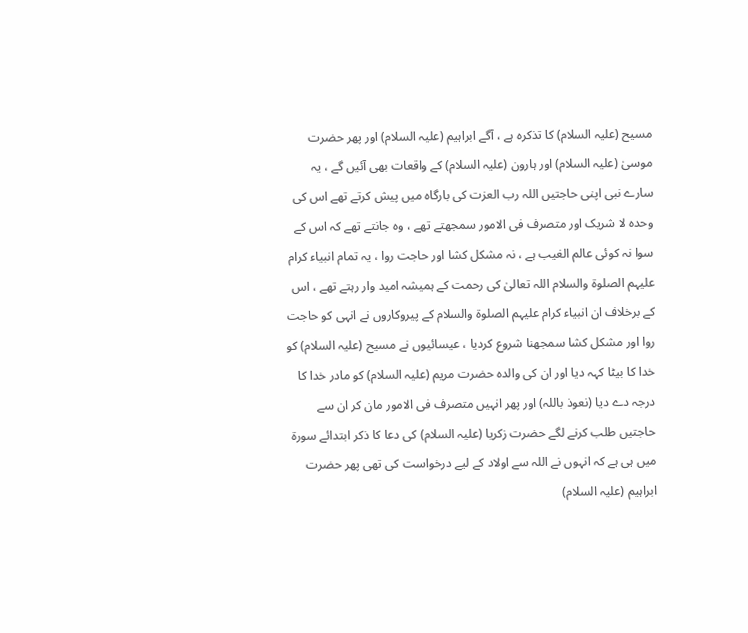مسیح (علیہ السلام) کا تذکرہ ہے ، آگے ابراہیم (علیہ السلام) اور پھر حضرت موسیٰ (علیہ السلام) اور ہارون (علیہ السلام) کے واقعات بھی آئیں گے ، یہ سارے نبی اپنی حاجتیں اللہ رب العزت کی بارگاہ میں پیش کرتے تھے اس کی وحدہ لا شریک اور متصرف فی الامور سمجھتے تھے ، وہ جانتے تھے کہ اس کے سوا نہ کوئی عالم الغیب ہے ، نہ مشکل کشا اور حاجت روا ، یہ تمام انبیاء کرام علیہم الصلوۃ والسلام اللہ تعالیٰ کی رحمت کے ہمیشہ امید وار رہتے تھے ، اس کے برخلاف ان انبیاء کرام علیہم الصلوۃ والسلام کے پیروکاروں نے انہی کو حاجت روا اور مشکل کشا سمجھنا شروع کردیا ، عیسائیوں نے مسیح (علیہ السلام) کو خدا کا بیٹا کہہ دیا اور ان کی والدہ حضرت مریم (علیہ السلام) کو مادر خدا کا درجہ دے دیا (نعوذ باللہ) اور پھر انہیں متصرف فی الامور مان کر ان سے حاجتیں طلب کرنے لگے حضرت زکریا (علیہ السلام) کی دعا کا ذکر ابتدائے سورة میں ہی ہے کہ انہوں نے اللہ سے اولاد کے لیے درخواست کی تھی پھر حضرت ابراہیم (علیہ السلام)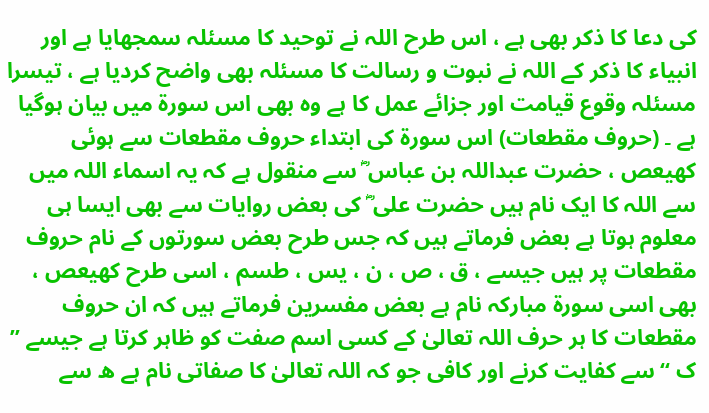کی دعا کا ذکر بھی ہے ، اس طرح اللہ نے توحید کا مسئلہ سمجھایا ہے اور انبیاء کا ذکر کے اللہ نے نبوت و رسالت کا مسئلہ بھی واضح کردیا ہے ، تیسرا مسئلہ وقوع قیامت اور جزائے عمل کا ہے وہ بھی اس سورة میں بیان ہوگیا ہے ۔ (حروف مقطعات) اس سورة کی ابتداء حروف مقطعات سے ہوئی کھیعص ، حضرت عبداللہ بن عباس ؓ سے منقول ہے کہ یہ اسماء اللہ میں سے اللہ کا ایک نام ہیں حضرت علی ؓ کی بعض روایات سے بھی ایسا ہی معلوم ہوتا ہے بعض فرماتے ہیں کہ جس طرح بعض سورتوں کے نام حروف مقطعات پر ہیں جیسے ، ق ، ص ، ن ، یس ، طسم ، اسی طرح کھیعص ، بھی اسی سورة مبارکہ نام ہے بعض مفسرین فرماتے ہیں کہ ان حروف مقطعات کا ہر حرف اللہ تعالیٰ کے کسی اسم صفت کو ظاہر کرتا ہے جیسے ” ک “ سے کفایت کرنے اور کافی جو کہ اللہ تعالیٰ کا صفاتی نام ہے ھ سے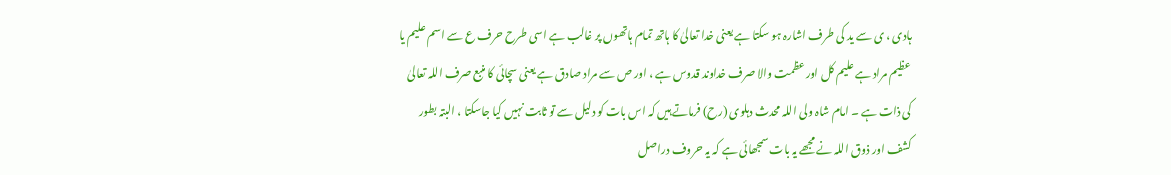ہادی ، ی سے ید کی طرف اشارہ ہو سکتا ہے یعنی خدا تعالیٰ کا ہاتھ تمام ہاتھوں پر غالب ہے اسی طرح حرف ع سے اسم علیم یا عظیم مراد ہے علیم کل اور عظمت والا صرف خداوند قدوس ہے ، اور ص سے مراد صادق ہے یعنی سچائی کا منبع صرف اللہ تعالیٰ کی ذات ہے ۔ امام شاہ ولی اللہ محدث دہلوی (رح) فرماتے ہیں کہ اس بات کو دلیل سے تو ثابت نہیں کیا جاسکتا ، البتہ بطور کشف اور ذوق اللہ نے مجھے یہ بات سمجھائی ہے کہ یہ حروف دراصل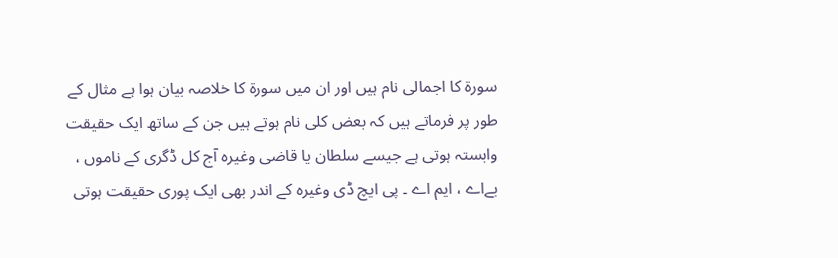سورة کا اجمالی نام ہیں اور ان میں سورة کا خلاصہ بیان ہوا ہے مثال کے طور پر فرماتے ہیں کہ بعض کلی نام ہوتے ہیں جن کے ساتھ ایک حقیقت وابستہ ہوتی ہے جیسے سلطان یا قاضی وغیرہ آج کل ڈگری کے ناموں ، بےاے ، ایم اے ۔ پی ایچ ڈی وغیرہ کے اندر بھی ایک پوری حقیقت ہوتی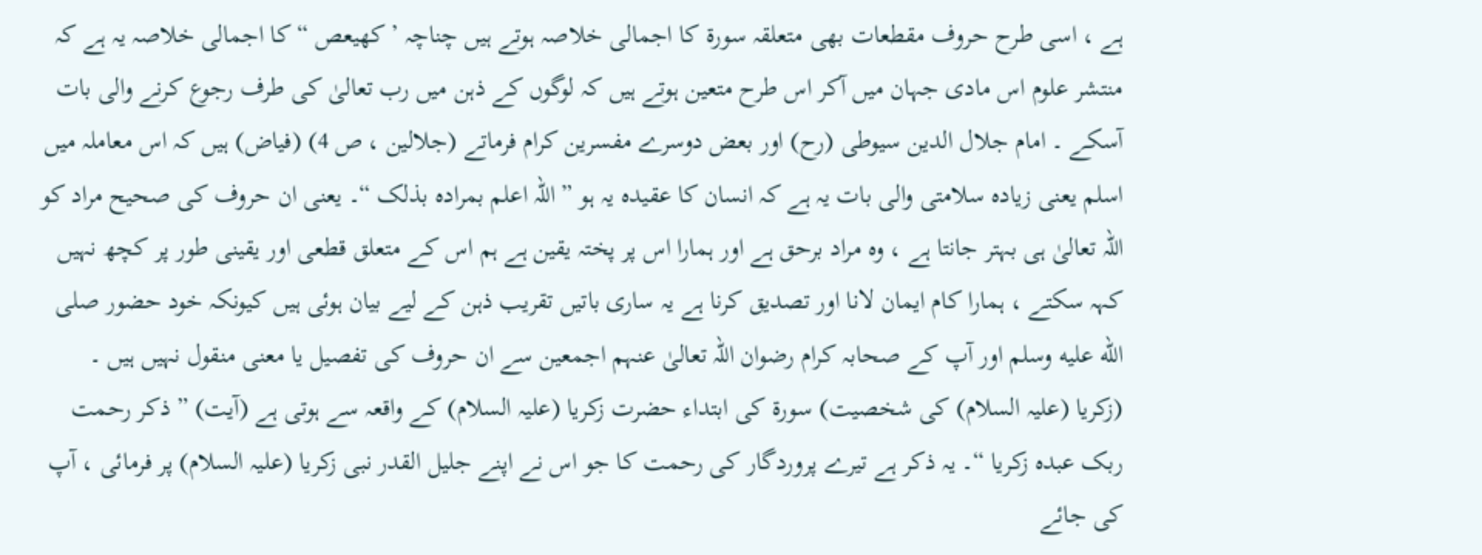ہے ، اسی طرح حروف مقطعات بھی متعلقہ سورة کا اجمالی خلاصہ ہوتے ہیں چناچہ ’ کھیعص “ کا اجمالی خلاصہ یہ ہے کہ منتشر علوم اس مادی جہان میں آکر اس طرح متعین ہوتے ہیں کہ لوگوں کے ذہن میں رب تعالیٰ کی طرف رجوع کرنے والی بات آسکے ۔ امام جلال الدین سیوطی (رح) اور بعض دوسرے مفسرین کرام فرماتے (جلالین ، ص 4) (فیاض) ہیں کہ اس معاملہ میں اسلم یعنی زیادہ سلامتی والی بات یہ ہے کہ انسان کا عقیدہ یہ ہو ” اللہ اعلم بمرادہ بذلک “۔ یعنی ان حروف کی صحیح مراد کو اللہ تعالیٰ ہی بہتر جانتا ہے ، وہ مراد برحق ہے اور ہمارا اس پر پختہ یقین ہے ہم اس کے متعلق قطعی اور یقینی طور پر کچھ نہیں کہہ سکتے ، ہمارا کام ایمان لانا اور تصدیق کرنا ہے یہ ساری باتیں تقریب ذہن کے لیے بیان ہوئی ہیں کیونکہ خود حضور صلى الله عليه وسلم اور آپ کے صحابہ کرام رضوان اللہ تعالیٰ عنہم اجمعین سے ان حروف کی تفصیل یا معنی منقول نہیں ہیں ۔ (زکریا (علیہ السلام) کی شخصیت) سورة کی ابتداء حضرت زکریا (علیہ السلام) کے واقعہ سے ہوتی ہے (آیت) ” ذکر رحمت ربک عبدہ زکریا “۔ یہ ذکر ہے تیرے پروردگار کی رحمت کا جو اس نے اپنے جلیل القدر نبی زکریا (علیہ السلام) پر فرمائی ، آپ کی جائے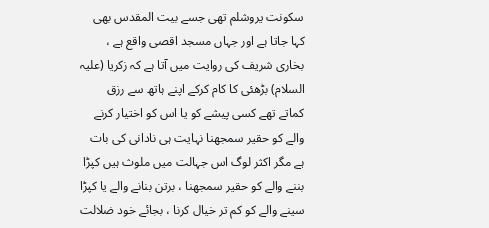سکونت یروشلم تھی جسے بیت المقدس بھی کہا جاتا ہے اور جہاں مسجد اقصی واقع ہے ، بخاری شریف کی روایت میں آتا ہے کہ زکریا (علیہ السلام) بڑھئی کا کام کرکے اپنے ہاتھ سے رزق کماتے تھے کسی پیشے کو یا اس کو اختیار کرنے والے کو حقیر سمجھنا نہایت ہی نادانی کی بات ہے مگر اکثر لوگ اس جہالت میں ملوث ہیں کپڑا بننے والے کو حقیر سمجھنا ، برتن بنانے والے یا کپڑا سینے والے کو کم تر خیال کرنا ، بجائے خود ضلالت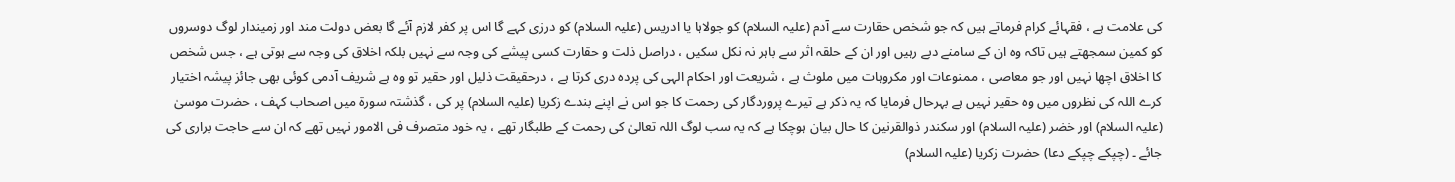کی علامت ہے ، فقہائے کرام فرماتے ہیں کہ جو شخص حقارت سے آدم (علیہ السلام) کو جولاہا یا ادریس (علیہ السلام) کو درزی کہے گا اس پر کفر لازم آئے گا بعض دولت مند اور زمیندار لوگ دوسروں کو کمین سمجھتے ہیں تاکہ وہ ان کے سامنے دبے رہیں اور ان کے حلقہ اثر سے باہر نہ نکل سکیں ، دراصل ذلت و حقارت کسی پیشے کی وجہ سے نہیں بلکہ اخلاق کی وجہ سے ہوتی ہے ، جس شخص کا اخلاق اچھا نہیں اور جو معاصی ، ممنوعات اور مکروہات میں ملوث ہے ، شریعت اور احکام الہی کی پردہ دری کرتا ہے ، درحقیقت ذلیل اور حقیر تو وہ ہے شریف آدمی کوئی بھی جائز پیشہ اختیار کرے اللہ کی نظروں میں وہ حقیر نہیں ہے بہرحال فرمایا کہ یہ ذکر ہے تیرے پروردگار کی رحمت کا جو اس نے اپنے بندے زکریا (علیہ السلام) پر کی ، گذشتہ سورة میں اصحاب کہف ، حضرت موسیٰ (علیہ السلام) اور خضر (علیہ السلام) اور سکندر ذوالقرنین کا حال بیان ہوچکا ہے کہ یہ سب لوگ اللہ تعالیٰ کی رحمت کے طلبگار تھے ، یہ خود متصرف فی الامور نہیں تھے کہ ان سے حاجت براری کی جائے ۔ (چپکے چپکے دعا) حضرت زکریا (علیہ السلام)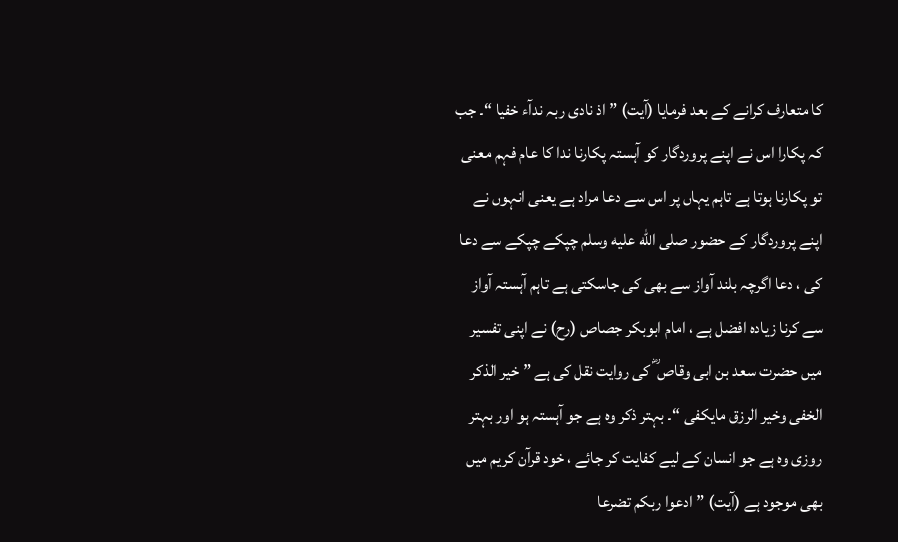کا متعارف کرانے کے بعد فرمایا (آیت) ” اذ نادی ربہ ندآء خفیا “۔ جب کہ پکارا اس نے اپنے پروردگار کو آہستہ پکارنا ندا کا عام فہم معنی تو پکارنا ہوتا ہے تاہم یہاں پر اس سے دعا مراد ہے یعنی انہوں نے اپنے پروردگار کے حضور صلى الله عليه وسلم چپکے چپکے سے دعا کی ، دعا اگرچہ بلند آواز سے بھی کی جاسکتی ہے تاہم آہستہ آواز سے کرنا زیادہ افضل ہے ، امام ابوبکر جصاص (رح) نے اپنی تفسیر میں حضرت سعد بن ابی وقاص ؓ کی روایت نقل کی ہے ” خیر الذکر الخفی وخیر الرزق مایکفی “۔ بہتر ذکر وہ ہے جو آہستہ ہو اور بہتر روزی وہ ہے جو انسان کے لیے کفایت کر جائے ، خود قرآن کریم میں بھی موجود ہے (آیت) ” ادعوا ربکم تضرعا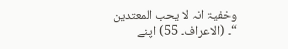وخفیۃ انہ لا یحب المعتدین “۔ (الاعراف۔ 55) اپنے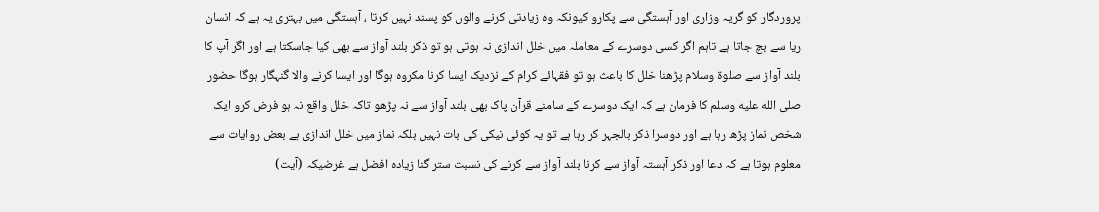پروردگار کو گریہ وزاری اور آہستگی سے پکارو کیونکہ وہ زیادتی کرنے والوں کو پسند نہیں کرتا ، آہستگی میں بہتری یہ ہے کہ انسان ریا سے بچ جاتا ہے تاہم اگر کسی دوسرے کے معاملہ میں خلل اندازی نہ ہوتی ہو تو ذکر بلند آواز سے بھی کیا جاسکتا ہے اور اگر آپ کا بلند آواز سے صلوۃ وسلام پڑھنا خلل کا باعث ہو تو فقہائے کرام کے نزدیک ایسا کرنا مکروہ ہوگا اور ایسا کرنے والا گنہگار ہوگا حضور صلى الله عليه وسلم کا فرمان ہے کہ ایک دوسرے کے سامنے قرآن پاک بھی بلند آواز سے نہ پڑھو تاکہ خلل واقع نہ ہو فرض کرو ایک شخص نماز پڑھ رہا ہے اور دوسرا ذکر بالجہر کر رہا ہے تو یہ کوئی نیکی کی بات نہیں بلکہ نماز میں خلل اندازی ہے بعض روایات سے معلوم ہوتا ہے کہ دعا اور ذکر آہستہ آواز سے کرنا بلند آواز سے کرنے کی نسبت ستر گنا زیادہ افضل ہے غرضیکہ (آیت)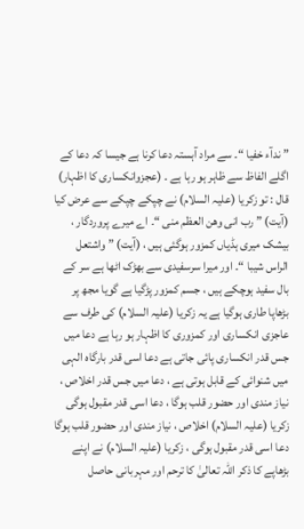” ندآء خفیا “۔ سے مراد آہستہ دعا کرنا ہے جیسا کہ دعا کے اگلے الفاظ سے ظاہر ہو رہا ہے ۔ (عجزوانکساری کا اظہار) قال : تو زکریا (علیہ السلام) نے چپکے چپکے سے عرض کیا (آیت) ” رب انی وھن العظم منی “۔ اے میرے پروردگار ، بیشک میری ہڈیاں کمزور ہوگئی ہیں ، (آیت) ” واشتعل الراس شیبا “۔ اور میرا سرسفیدی سے بھڑک اٹھا ہے سر کے بال سفید ہوچکے ہیں ، جسم کمزور پڑگیا ہے گویا مجھ پر بڑھاپا طاری ہوگیا ہے یہ زکریا (علیہ السلام) کی طرف سے عاجزی انکساری اور کمزوری کا اظہار ہو رہا ہے دعا میں جس قدر انکساری پائی جاتی ہے دعا اسی قدر بارگاہ الہی میں شنوائی کے قابل ہوتی ہے ، دعا میں جس قدر اخلاص ، نیاز مندی اور حضور قلب ہوگا ، دعا اسی قدر مقبول ہوگی زکریا (علیہ السلام) اخلاص ، نیاز مندی اور حضور قلب ہوگا دعا اسی قدر مقبول ہوگی ، زکریا (علیہ السلام) نے اپنے بڑھاپے کا ذکر اللہ تعالیٰ کا ترحم اور مہربانی حاصل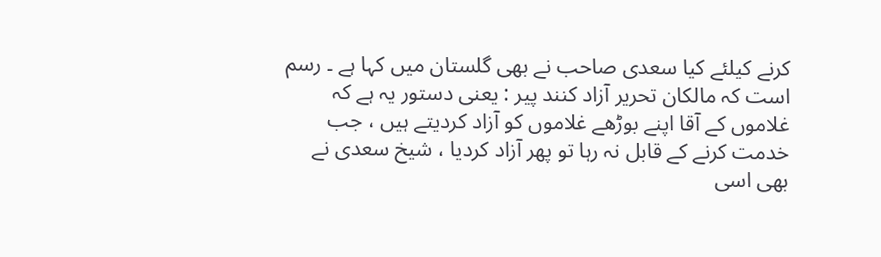کرنے کیلئے کیا سعدی صاحب نے بھی گلستان میں کہا ہے ۔ رسم است کہ مالکان تحریر آزاد کنند پیر : یعنی دستور یہ ہے کہ غلاموں کے آقا اپنے بوڑھے غلاموں کو آزاد کردیتے ہیں ، جب خدمت کرنے کے قابل نہ رہا تو پھر آزاد کردیا ، شیخ سعدی نے بھی اسی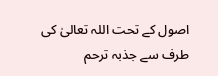اصول کے تحت اللہ تعالیٰ کی طرف سے جذبہ ترحم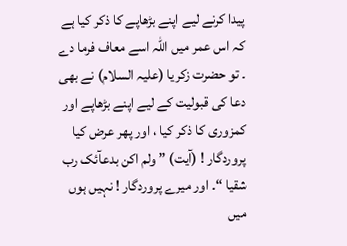پیدا کرنے لیے اپنے بڑھاپے کا ذکر کیا ہے کہ اس عمر میں اللہ اسے معاف فرما دے ۔ تو حضرت زکریا (علیہ السلام) نے بھی دعا کی قبولیت کے لیے اپنے بڑھاپے اور کمزوری کا ذکر کیا ، اور پھر عرض کیا پروردگار ! (آیت) ” ولم اکن بدعآئک رب شقیا “۔ اور میرے پروردگار ! نہیں ہوں میں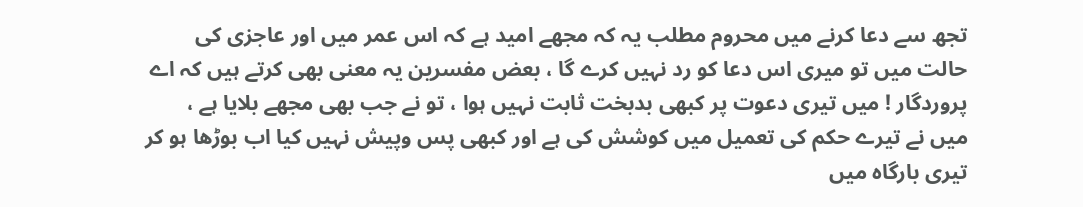تجھ سے دعا کرنے میں محروم مطلب یہ کہ مجھے امید ہے کہ اس عمر میں اور عاجزی کی حالت میں تو میری اس دعا کو رد نہیں کرے گا ، بعض مفسرین یہ معنی بھی کرتے ہیں کہ اے پروردگار ! میں تیری دعوت پر کبھی بدبخت ثابت نہیں ہوا ، تو نے جب بھی مجھے بلایا ہے ، میں نے تیرے حکم کی تعمیل میں کوشش کی ہے اور کبھی پس وپیش نہیں کیا اب بوڑھا ہو کر تیری بارگاہ میں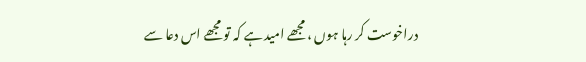دراخوست کر رہا ہوں ، مجھے امید ہے کہ تو مجھے اس دعا سے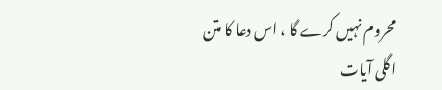محروم نہیں کرے گا ، اس دعا کا متن اگلی آیات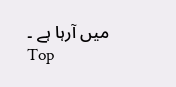میں آرہا ہے ۔
Top